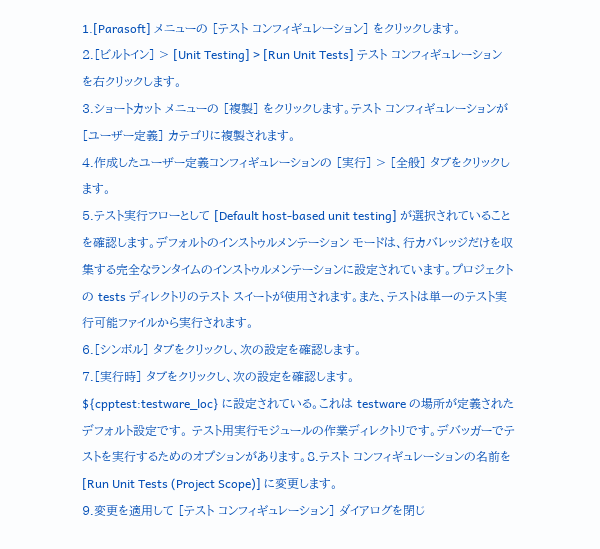1.[Parasoft] メニューの [テスト コンフィギュレーション] をクリックします。
2.[ビルトイン] > [Unit Testing] > [Run Unit Tests] テスト コンフィギュレーションを右クリックします。
3.ショートカット メニューの [複製] をクリックします。テスト コンフィギュレーションが [ユーザー定義] カテゴリに複製されます。
4.作成したユーザー定義コンフィギュレーションの [実行] > [全般] タブをクリックします。
5.テスト実行フローとして [Default host-based unit testing] が選択されていることを確認します。デフォルトのインストゥルメンテーション モードは、行カバレッジだけを収集する完全なランタイムのインストゥルメンテーションに設定されています。プロジェクトの tests ディレクトリのテスト スイートが使用されます。また、テストは単一のテスト実行可能ファイルから実行されます。
6.[シンボル] タブをクリックし、次の設定を確認します。
7.[実行時] タブをクリックし、次の設定を確認します。
${cpptest:testware_loc} に設定されている。これは testware の場所が定義されたデフォルト設定です。 テスト用実行モジュールの作業ディレクトリです。デバッガーでテストを実行するためのオプションがあります。8.テスト コンフィギュレーションの名前を [Run Unit Tests (Project Scope)] に変更します。
9.変更を適用して [テスト コンフィギュレーション] ダイアログを閉じ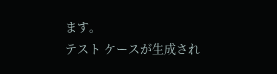ます。
テスト ケースが生成され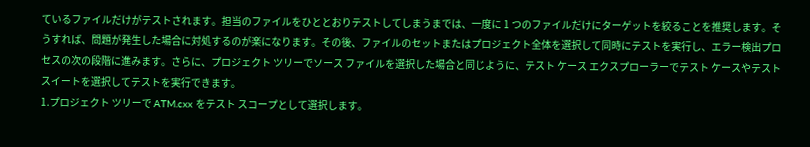ているファイルだけがテストされます。担当のファイルをひととおりテストしてしまうまでは、一度に 1 つのファイルだけにターゲットを絞ることを推奨します。そうすれば、問題が発生した場合に対処するのが楽になります。その後、ファイルのセットまたはプロジェクト全体を選択して同時にテストを実行し、エラー検出プロセスの次の段階に進みます。さらに、プロジェクト ツリーでソース ファイルを選択した場合と同じように、テスト ケース エクスプローラーでテスト ケースやテスト スイートを選択してテストを実行できます。
1.プロジェクト ツリーで ATM.cxx をテスト スコープとして選択します。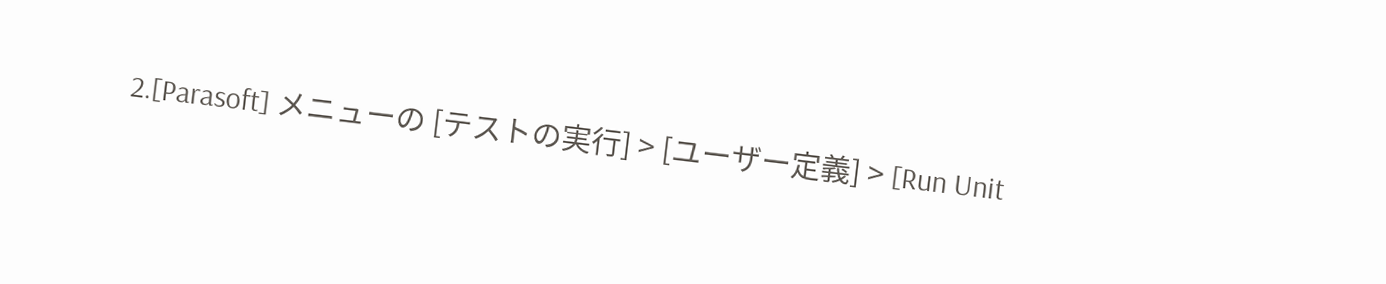2.[Parasoft] メニューの [テストの実行] > [ユーザー定義] > [Run Unit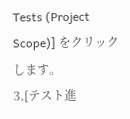Tests (Project Scope)] をクリックします。
3.[テスト進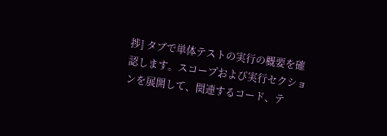捗] タブで単体テストの実行の概要を確認します。スコープおよび実行セクションを展開して、関連するコード、テ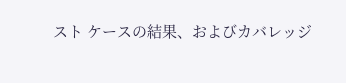スト ケースの結果、およびカバレッジ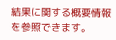結果に関する概要情報を参照できます。